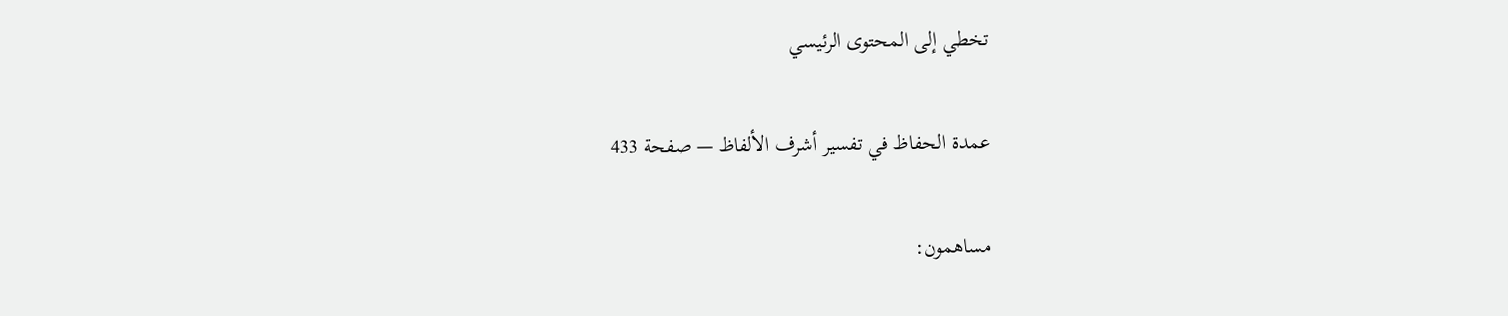تخطي إلى المحتوى الرئيسي

عمدة الحفاظ في تفسير أشرف الألفاظ — صفحة 433

مساهمون: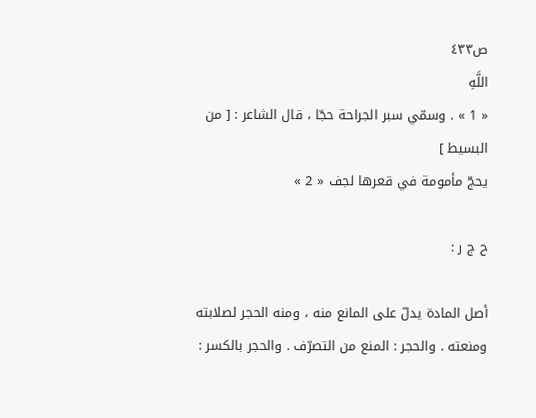ص٤٣٣
اللَّهِ
« 1 » . وسمّي سبر الجراحة حجّا ، قال الشاعر : [ من البسيط ]
يحجّ مأمومة في قعرها لجف « 2 »

ح ج ر :

أصل المادة يدلّ على المانع منه ، ومنه الحجر لصلابته ومنعته . والحجر : المنع من التصرّف . والحجر بالكسر :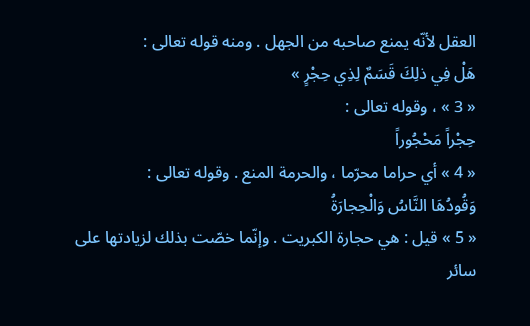العقل لأنّه يمنع صاحبه من الجهل . ومنه قوله تعالى :
هَلْ فِي ذلِكَ قَسَمٌ لِذِي حِجْرٍ »
« 3 » ، وقوله تعالى :
حِجْراً مَحْجُوراً
« 4 » أي حراما محرّما ، والحرمة المنع . وقوله تعالى :
وَقُودُهَا النَّاسُ وَالْحِجارَةُ
« 5 » قيل : هي حجارة الكبريت . وإنّما خصّت بذلك لزيادتها على سائر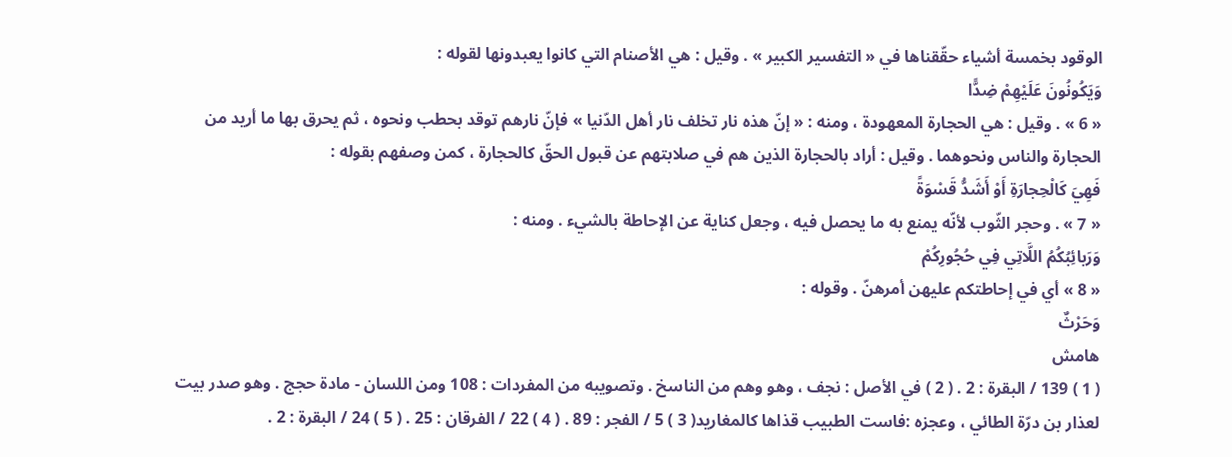الوقود بخمسة أشياء حقّقناها في « التفسير الكبير » . وقيل : هي الأصنام التي كانوا يعبدونها لقوله :
وَيَكُونُونَ عَلَيْهِمْ ضِدًّا
« 6 » . وقيل : هي الحجارة المعهودة ، ومنه : « إنّ هذه نار تخلف نار أهل الدّنيا » فإنّ نارهم توقد بحطب ونحوه ، ثم يحرق بها ما أريد من الحجارة والناس ونحوهما . وقيل : أراد بالحجارة الذين هم في صلابتهم عن قبول الحقّ كالحجارة ، كمن وصفهم بقوله :
فَهِيَ كَالْحِجارَةِ أَوْ أَشَدُّ قَسْوَةً
« 7 » . وحجر الثّوب لأنّه يمنع به ما يحصل فيه ، وجعل كناية عن الإحاطة بالشيء . ومنه :
وَرَبائِبُكُمُ اللَّاتِي فِي حُجُورِكُمْ
« 8 » أي في إحاطتكم عليهن أمرهنّ . وقوله :
وَحَرْثٌ
هامش
( 1 ) 139 / البقرة : 2 . ( 2 ) في الأصل : نجف ، وهو وهم من الناسخ . وتصويبه من المفردات : 108 ومن اللسان - مادة حجج . وهو صدر بيت لعذار بن درّة الطائي ، وعجزه :فاست الطبيب قذاها كالمغاريد( 3 ) 5 / الفجر : 89 . ( 4 ) 22 / الفرقان : 25 . ( 5 ) 24 / البقرة : 2 .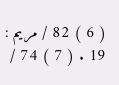( 6 ) 82 / مريم : 19 . ( 7 ) 74 /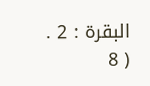البقرة : 2 . ( 8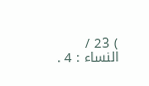) 23 / النساء : 4 .